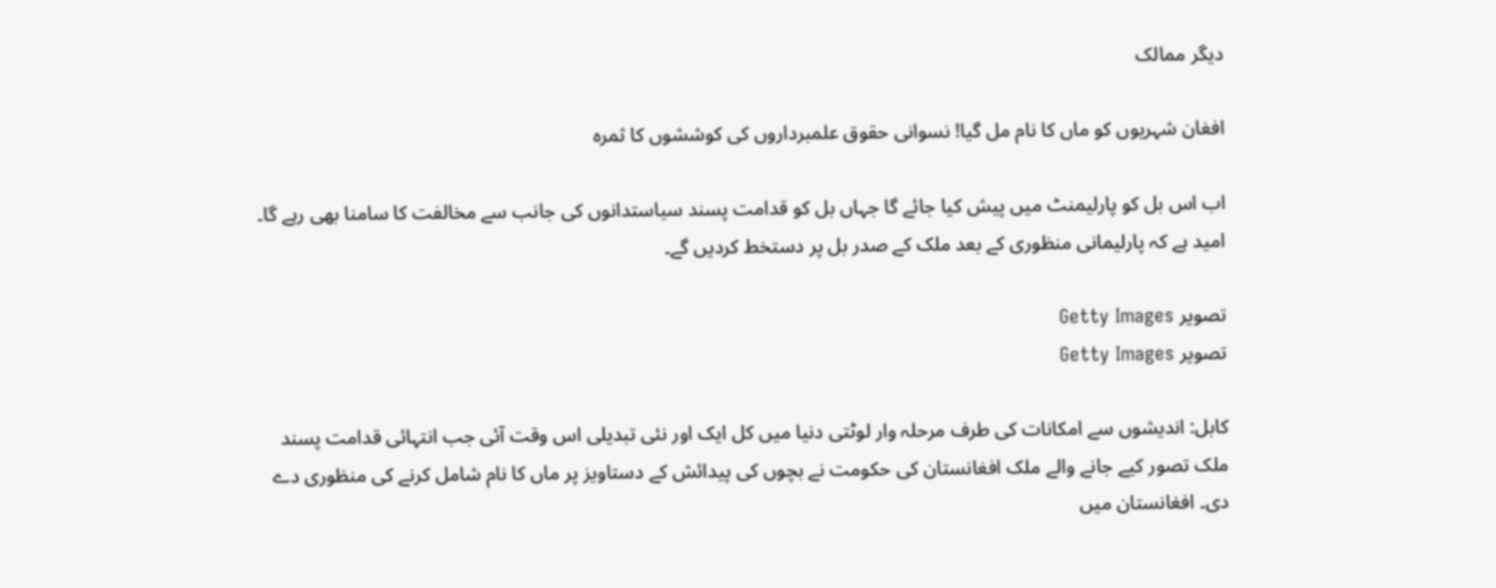دیگر ممالک

افغان شہریوں کو ماں کا نام مل گیا! نسوانی حقوق علمبرداروں کی کوششوں کا ثمرہ

اب اس بل کو پارلیمنٹ میں پیش کیا جائے گا جہاں بل کو قدامت پسند سیاستدانوں کی جانب سے مخالفت کا سامنا بھی رہے گا۔ امید ہے کہ پارلیمانی منظوری کے بعد ملک کے صدر بل پر دستخط کردیں گے۔

تصویر Getty Images
تصویر Getty Images

کابل: اندیشوں سے امکانات کی طرف مرحلہ وار لوٹتی دنیا میں کل ایک اور نئی تبدیلی اس وقت آئی جب انتہائی قدامت پسند ملک تصور کیے جانے والے ملک افغانستان کی حکومت نے بچوں کی پیدائش کے دستاویز پر ماں کا نام شامل کرنے کی منظوری دے دی۔ افغانستان میں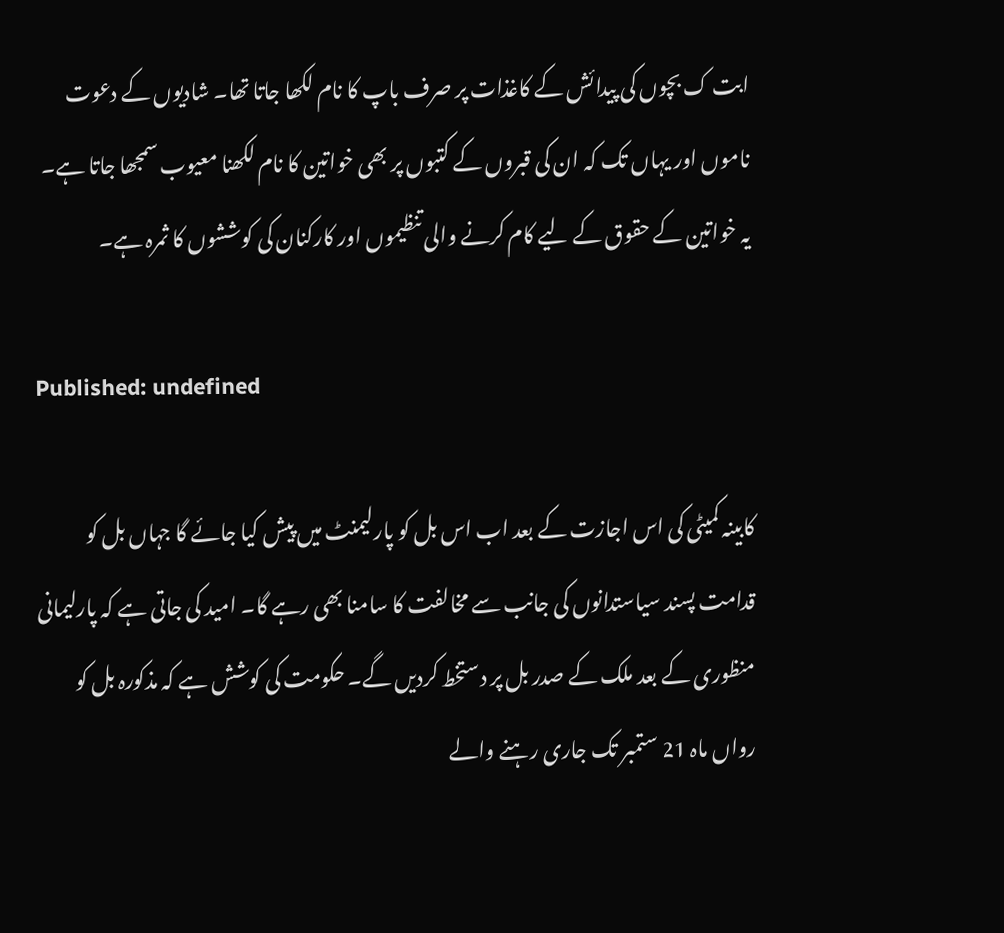ابت ک بچوں کی پیدائش کے کاغذات پر صرف باپ کا نام لکھا جاتا تھا۔ شادیوں کے دعوت ناموں اور یہاں تک کہ ان کی قبروں کے کتبوں پر بھی خواتین کا نام لکھنا معیوب سمجھا جاتا ہے۔ یہ خواتین کے حقوق کے لیے کام کرنے والی تنظیموں اور کارکنان کی کوششوں کا ثمرہ ہے۔

Published: undefined

کابینہ کمیٹی کی اس اجازت کے بعد اب اس بل کو پارلیمنٹ میں پیش کیا جائے گا جہاں بل کو قدامت پسند سیاستدانوں کی جانب سے مخالفت کا سامنا بھی رہے گا۔ امید کی جاتی ہے کہ پارلیمانی منظوری کے بعد ملک کے صدر بل پر دستخط کردیں گے۔ حکومت کی کوشش ہے کہ مذکورہ بل کو رواں ماہ 21 ستمبر تک جاری رہنے والے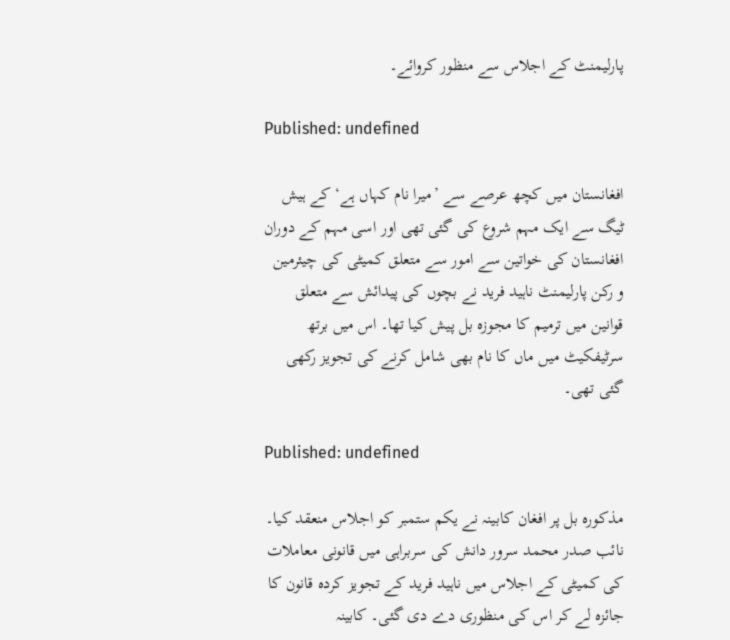پارلیمنٹ کے اجلاس سے منظور کروائے۔

Published: undefined

افغانستان میں کچھ عرصے سے ’میرا نام کہاں ہے‘ کے ہیش ٹیگ سے ایک مہم شروع کی گئی تھی اور اسی مہم کے دوران افغانستان کی خواتین سے امور سے متعلق کمیٹی کی چیئرمین و رکن پارلیمنٹ ناہید فرید نے بچوں کی پیدائش سے متعلق قوانین میں ترمیم کا مجوزہ بل پیش کیا تھا۔ اس میں برتھ سرٹیفکیٹ میں ماں کا نام بھی شامل کرنے کی تجویز رکھی گئی تھی۔

Published: undefined

مذکورہ بل پر افغان کابینہ نے یکم ستمبر کو اجلاس منعقد کیا۔ نائب صدر محمد سرور دانش کی سربراہی میں قانونی معاملات کی کمیٹی کے اجلاس میں ناہید فرید کے تجویز کردہ قانون کا جائزہ لے کر اس کی منظوری دے دی گئی۔ کابینہ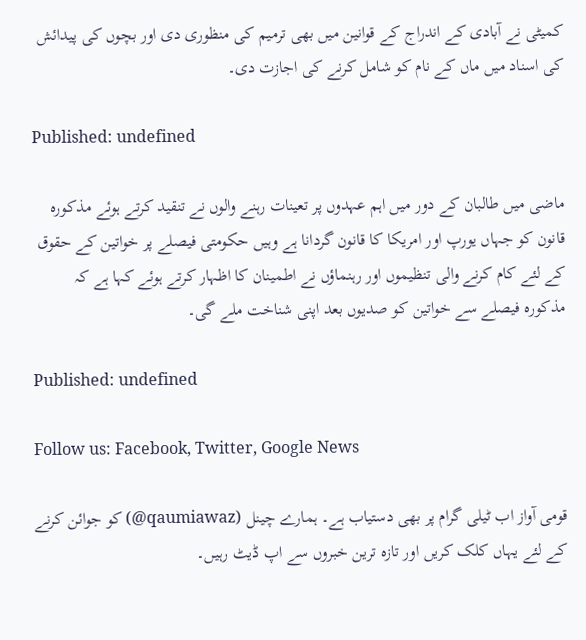کمیٹی نے آبادی کے اندراج کے قوانین میں بھی ترمیم کی منظوری دی اور بچوں کی پیدائش کی اسناد میں ماں کے نام کو شامل کرنے کی اجازت دی۔

Published: undefined

ماضی میں طالبان کے دور میں اہم عہدوں پر تعینات رہنے والوں نے تنقید کرتے ہوئے مذکورہ قانون کو جہاں یورپ اور امریکا کا قانون گردانا ہے وہیں حکومتی فیصلے پر خواتین کے حقوق کے لئے کام کرنے والی تنظیموں اور رہنماؤں نے اطمینان کا اظہار کرتے ہوئے کہا ہے کہ مذکورہ فیصلے سے خواتین کو صدیوں بعد اپنی شناخت ملے گی۔

Published: undefined

Follow us: Facebook, Twitter, Google News

قومی آواز اب ٹیلی گرام پر بھی دستیاب ہے۔ ہمارے چینل (qaumiawaz@) کو جوائن کرنے کے لئے یہاں کلک کریں اور تازہ ترین خبروں سے اپ ڈیٹ رہیں۔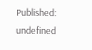Published: undefined